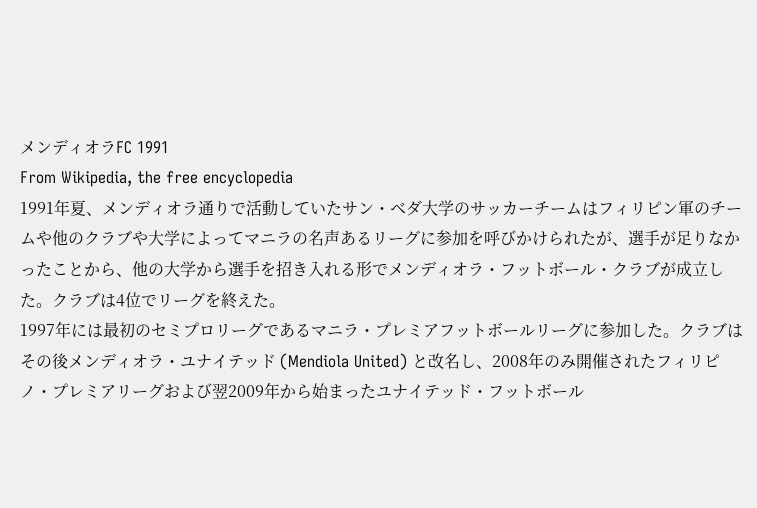メンディオラFC 1991
From Wikipedia, the free encyclopedia
1991年夏、メンディオラ通りで活動していたサン・ベダ大学のサッカーチームはフィリピン軍のチームや他のクラブや大学によってマニラの名声あるリーグに参加を呼びかけられたが、選手が足りなかったことから、他の大学から選手を招き入れる形でメンディオラ・フットボール・クラブが成立した。クラブは4位でリーグを終えた。
1997年には最初のセミプロリーグであるマニラ・プレミアフットボールリーグに参加した。クラブはその後メンディオラ・ユナイテッド (Mendiola United) と改名し、2008年のみ開催されたフィリピノ・プレミアリーグおよび翌2009年から始まったユナイテッド・フットボール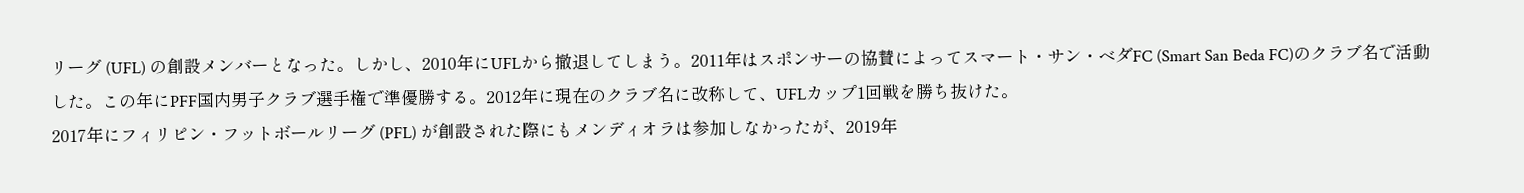リーグ (UFL) の創設メンバーとなった。しかし、2010年にUFLから撤退してしまう。2011年はスポンサーの協賛によってスマート・サン・ベダFC (Smart San Beda FC)のクラブ名で活動した。この年にPFF国内男子クラブ選手権で準優勝する。2012年に現在のクラブ名に改称して、UFLカップ1回戦を勝ち抜けた。
2017年にフィリピン・フットボールリーグ (PFL) が創設された際にもメンディオラは参加しなかったが、2019年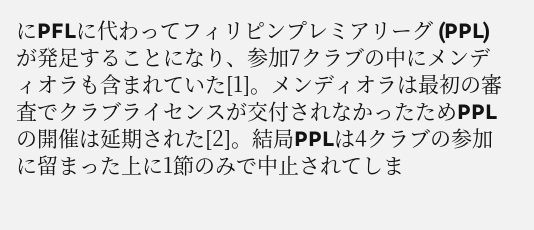にPFLに代わってフィリピンプレミアリーグ (PPL) が発足することになり、参加7クラブの中にメンディオラも含まれていた[1]。メンディオラは最初の審査でクラブライセンスが交付されなかったためPPLの開催は延期された[2]。結局PPLは4クラブの参加に留まった上に1節のみで中止されてしま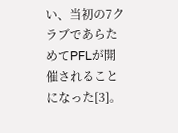い、当初の7クラブであらためてPFLが開催されることになった[3]。